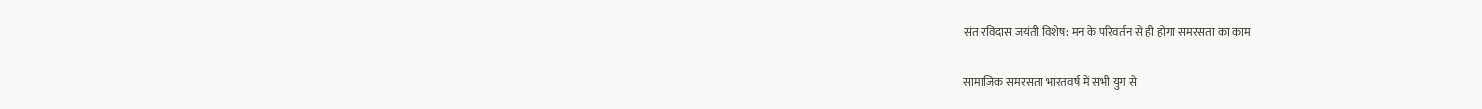संत रविदास जयंती विशेष: मन के परिवर्तन से ही होगा समरसता का काम

सामाजिक समरसता भारतवर्ष में सभी युग से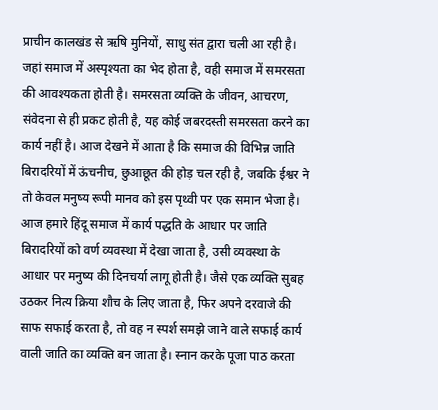प्राचीन कालखंड से ऋषि मुनियों, साधु संत द्वारा चली आ रही है। जहां समाज में अस्पृश्यता का भेद होता है, वही समाज में समरसता की आवश्यकता होती है। समरसता व्यक्ति के जीवन, आचरण, संवेदना से ही प्रकट होती है, यह कोई जबरदस्ती समरसता करने का कार्य नहीं है। आज देखने में आता है कि समाज की विभिन्न जाति बिरादरियों में ऊंचनीच, छुआछूत की होड़ चल रही है, जबकि ईश्वर ने तो केवल मनुष्य रूपी मानव को इस पृथ्वी पर एक समान भेजा है। आज हमारे हिंदू समाज में कार्य पद्धति के आधार पर जाति बिरादरियों को वर्ण व्यवस्था में देखा जाता है, उसी व्यवस्था के आधार पर मनुष्य की दिनचर्या लागू होती है। जैसे एक व्यक्ति सुबह उठकर नित्य क्रिया शौच के लिए जाता है, फिर अपने दरवाजे की साफ सफाई करता है, तो वह न स्पर्श समझे जाने वाले सफाई कार्य वाली जाति का व्यक्ति बन जाता है। स्नान करके पूजा पाठ करता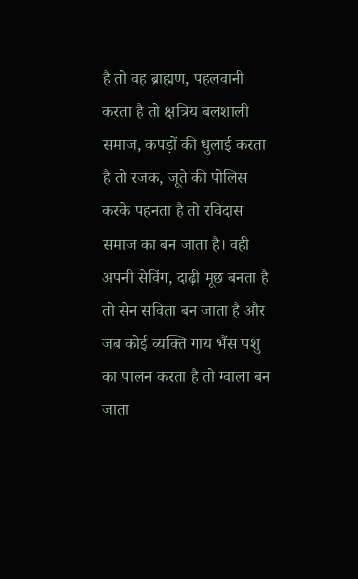है तो वह ब्राह्मण, पहलवानी करता है तो क्षत्रिय बलशाली समाज, कपड़ों की धुलाई करता है तो रजक, जूते की पोलिस करके पहनता है तो रविदास समाज का बन जाता है। वही अपनी सेविंग, दाढ़ी मूछ बनता है तो सेन सविता बन जाता है और जब कोई व्यक्ति गाय भैंस पशु का पालन करता है तो ग्वाला बन जाता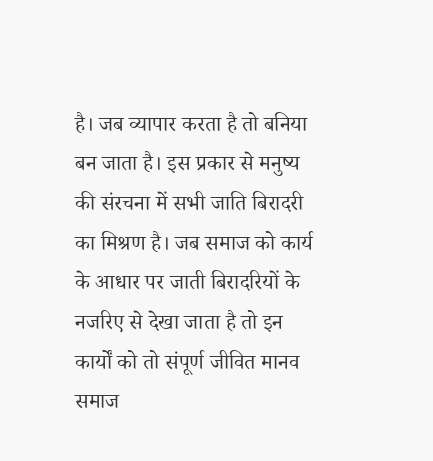है। जब व्यापार करता है तो बनिया बन जाता है। इस प्रकार से मनुष्य की संरचना में सभी जाति बिरादरी का मिश्रण है। जब समाज को कार्य के आधार पर जाती बिरादरियों के नजरिए से देखा जाता है तो इन कार्यों को तो संपूर्ण जीवित मानव समाज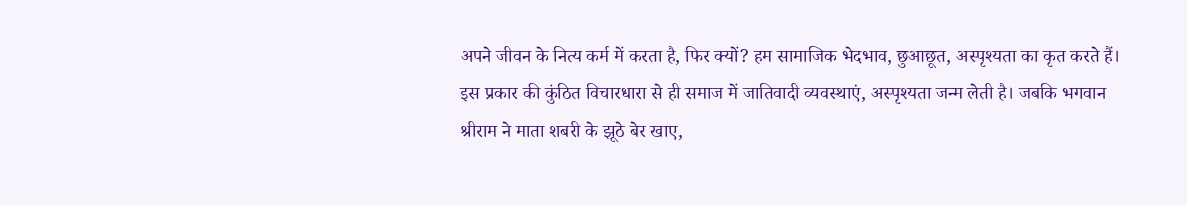अपने जीवन के नित्य कर्म में करता है, फिर क्यों? हम सामाजिक भेदभाव, छुआछूत, अस्पृश्यता का कृत करते हैं। इस प्रकार की कुंठित विचारधारा से ही समाज में जातिवादी व्यवस्थाएं, अस्पृश्यता जन्म लेती है। जबकि भगवान श्रीराम ने माता शबरी के झूठे बेर खाए,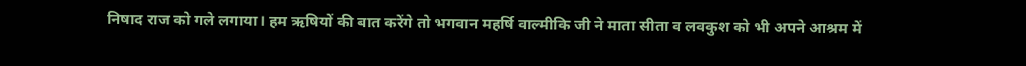निषाद राज को गले लगाया। हम ऋषियों की बात करेंगे तो भगवान महर्षि वाल्मीकि जी ने माता सीता व लवकुश को भी अपने आश्रम में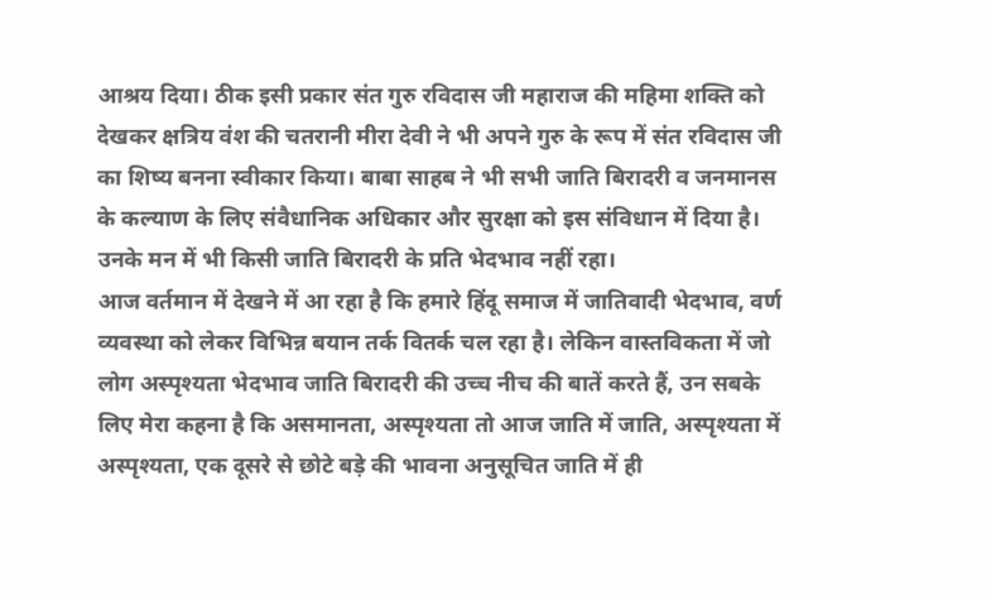आश्रय दिया। ठीक इसी प्रकार संत गुरु रविदास जी महाराज की महिमा शक्ति को देखकर क्षत्रिय वंश की चतरानी मीरा देवी ने भी अपने गुरु के रूप में संत रविदास जी का शिष्य बनना स्वीकार किया। बाबा साहब ने भी सभी जाति बिरादरी व जनमानस के कल्याण के लिए संवैधानिक अधिकार और सुरक्षा को इस संविधान में दिया है। उनके मन में भी किसी जाति बिरादरी के प्रति भेदभाव नहीं रहा।
आज वर्तमान में देखने में आ रहा है कि हमारे हिंदू समाज में जातिवादी भेदभाव, वर्ण व्यवस्था को लेकर विभिन्न बयान तर्क वितर्क चल रहा है। लेकिन वास्तविकता में जो लोग अस्पृश्यता भेदभाव जाति बिरादरी की उच्च नीच की बातें करते हैं, उन सबके लिए मेरा कहना है कि असमानता, अस्पृश्यता तो आज जाति में जाति, अस्पृश्यता में अस्पृश्यता, एक दूसरे से छोटे बड़े की भावना अनुसूचित जाति में ही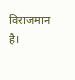विराजमान है।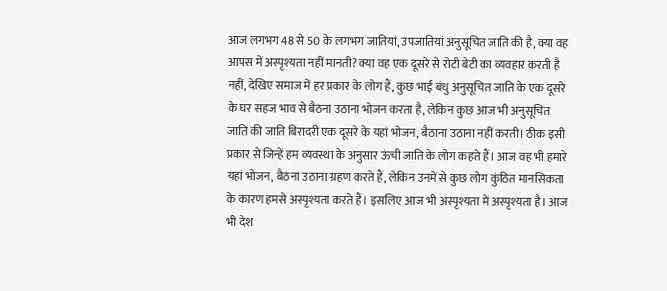आज लगभग 48 से 50 के लगभग जातियां, उपजातियां अनुसूचित जाति की है, क्या वह आपस में अस्पृश्यता नहीं मानती? क्या वह एक दूसरे से रोटी बेटी का व्यवहार करती है नहीं, देखिए समाज में हर प्रकार के लोग हैं, कुछ भाई बंधु अनुसूचित जाति के एक दूसरे के घर सहज भाव से बैठना उठाना भोजन करता है, लेकिन कुछ आज भी अनुसूचित जाति की जाति बिरादरी एक दूसरे के यहां भोजन, बैठाना उठाना नहीं करती। ठीक इसी प्रकार से जिन्हें हम व्यवस्था के अनुसार ऊंची जाति के लोग कहते हैं। आज वह भी हमारे यहां भोजन, बैठना उठाना ग्रहण करते हैं, लेकिन उनमें से कुछ लोग कुंठित मानसिकता के कारण हमसे अस्पृश्यता करते हैं। इसलिए आज भी अस्पृश्यता में अस्पृश्यता है। आज भी देश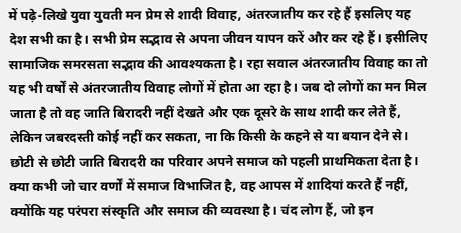में पढ़े-लिखे युवा युवती मन प्रेम से शादी विवाह, अंतरजातीय कर रहे हैं इसलिए यह देश सभी का है। सभी प्रेम सद्भाव से अपना जीवन यापन करें और कर रहे हैं। इसीलिए सामाजिक समरसता सद्भाव की आवश्यकता है। रहा सवाल अंतरजातीय विवाह का तो यह भी वर्षों से अंतरजातीय विवाह लोगों में होता आ रहा है। जब दो लोगों का मन मिल जाता है तो वह जाति बिरादरी नहीं देखते और एक दूसरे के साथ शादी कर लेते हैं, लेकिन जबरदस्ती कोई नहीं कर सकता, ना कि किसी के कहने से या बयान देने से। छोटी से छोटी जाति बिरादरी का परिवार अपने समाज को पहली प्राथमिकता देता है। क्या कभी जो चार वर्णों में समाज विभाजित है, वह आपस में शादियां करते हैं नहीं, क्योंकि यह परंपरा संस्कृति और समाज की व्यवस्था है। चंद लोग हैं, जो इन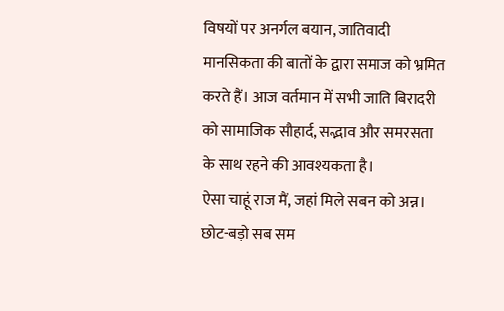विषयों पर अनर्गल बयान, जातिवादी मानसिकता की बातों के द्वारा समाज को भ्रमित करते हैं। आज वर्तमान में सभी जाति बिरादरी को सामाजिक सौहार्द, सद्भाव और समरसता के साथ रहने की आवश्यकता है।
ऐसा चाहूं राज मैं, जहां मिले सबन को अन्न।
छोट-बड़ो सब सम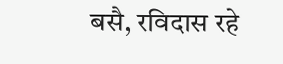बसै, रविदास रहे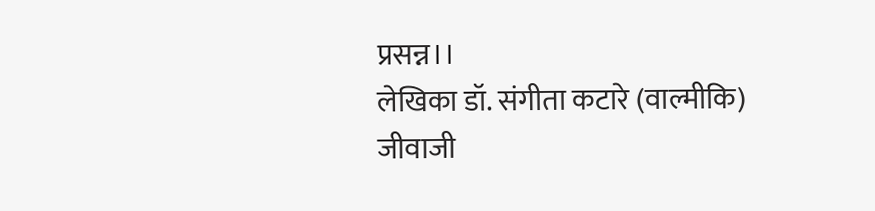प्रसन्न।।
लेखिका डॉ. संगीता कटारे (वाल्मीकि) जीवाजी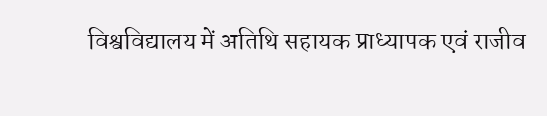विश्वविद्यालय में अतिथि सहायक प्राध्यापक एवं राजीव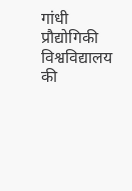गांधी प्रौद्योगिकी विश्वविद्यालय की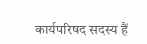कार्यपरिषद सदस्य हैं